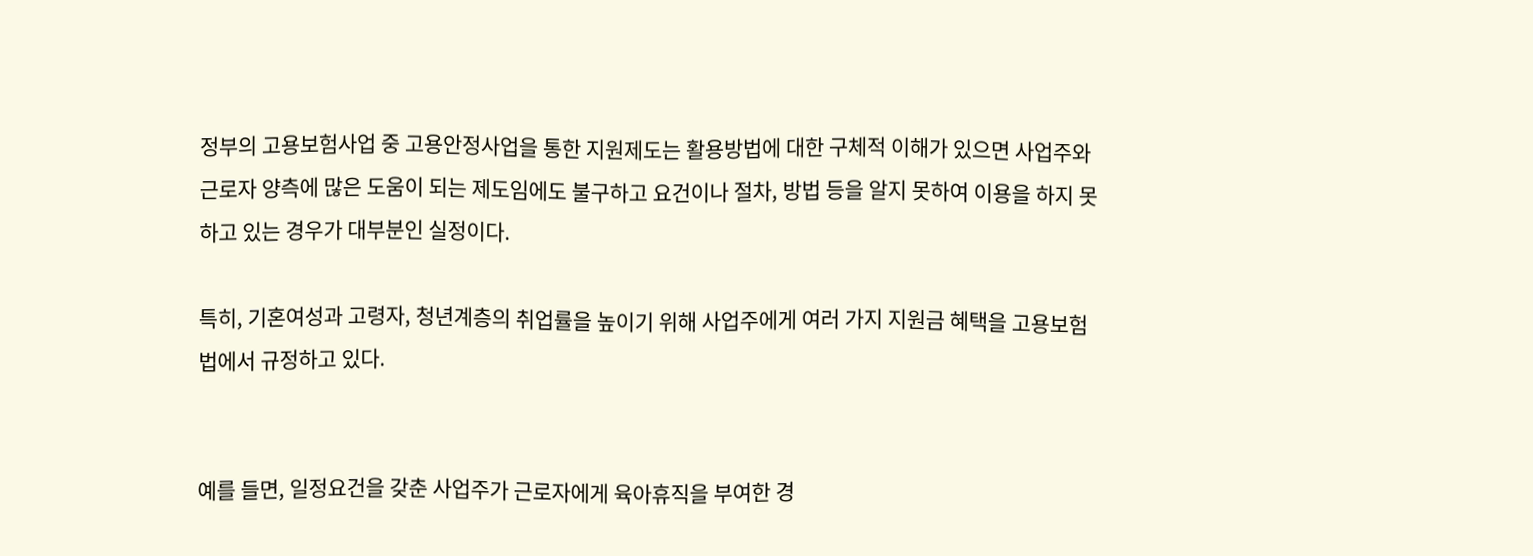정부의 고용보험사업 중 고용안정사업을 통한 지원제도는 활용방법에 대한 구체적 이해가 있으면 사업주와 근로자 양측에 많은 도움이 되는 제도임에도 불구하고 요건이나 절차, 방법 등을 알지 못하여 이용을 하지 못하고 있는 경우가 대부분인 실정이다.

특히, 기혼여성과 고령자, 청년계층의 취업률을 높이기 위해 사업주에게 여러 가지 지원금 혜택을 고용보험법에서 규정하고 있다.


예를 들면, 일정요건을 갖춘 사업주가 근로자에게 육아휴직을 부여한 경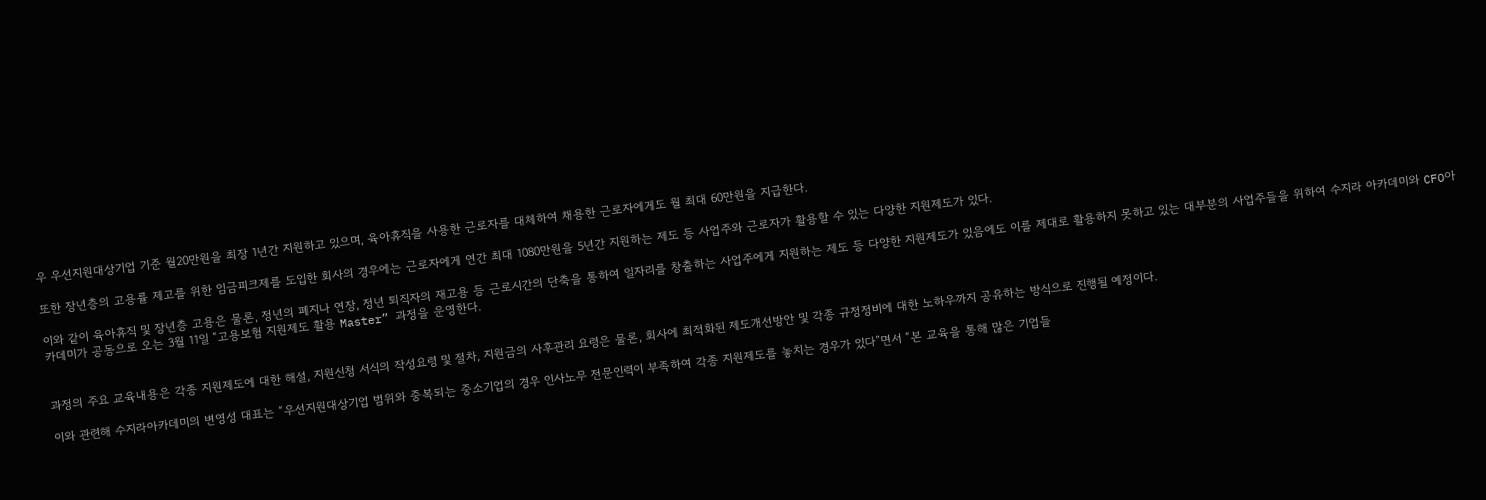우 우선지원대상기업 기준 월20만원을 최장 1년간 지원하고 있으며, 육아휴직을 사용한 근로자를 대체하여 채용한 근로자에게도 월 최대 60만원을 지급한다.

또한 장년층의 고용률 제고를 위한 임금피크제를 도입한 회사의 경우에는 근로자에게 연간 최대 1080만원을 5년간 지원하는 제도 등 사업주와 근로자가 활용할 수 있는 다양한 지원제도가 있다.

이와 같이 육아휴직 및 장년층 고용은 물론, 정년의 폐지나 연장, 정년 퇴직자의 재고용 등 근로시간의 단축을 통하여 일자리를 창출하는 사업주에게 지원하는 제도 등 다양한 지원제도가 있음에도 이를 제대로 활용하지 못하고 있는 대부분의 사업주들을 위하여 수지라 아카데미와 CFO아카데미가 공동으로 오는 3월 11일 “고용보험 지원제도 활용 Master” 과정을 운영한다.


과정의 주요 교육내용은 각종 지원제도에 대한 해설, 지원신청 서식의 작성요령 및 절차, 지원금의 사후관리 요령은 물론, 회사에 최적화된 제도개선방안 및 각종 규정정비에 대한 노하우까지 공유하는 방식으로 진행될 예정이다.

이와 관련해 수지라아카데미의 변영성 대표는 “우선지원대상기업 범위와 중복되는 중소기업의 경우 인사노무 전문인력이 부족하여 각종 지원제도를 놓치는 경우가 있다”면서 “본 교육을 통해 많은 기업들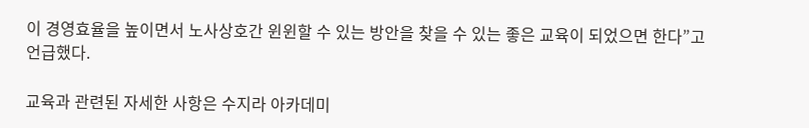이 경영효율을 높이면서 노사상호간 윈윈할 수 있는 방안을 찾을 수 있는 좋은 교육이 되었으면 한다”고 언급했다.

교육과 관련된 자세한 사항은 수지라 아카데미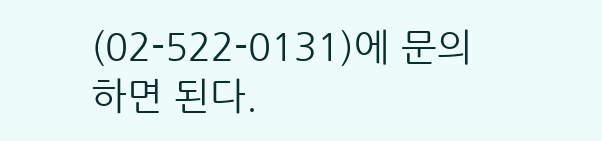(02-522-0131)에 문의하면 된다.